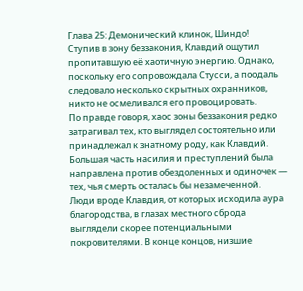Глава 25: Демонический клинок, Шиндо!
Ступив в зону беззакония, Клавдий ощутил пропитавшую её хаотичную энергию. Однако, поскольку его сопровождала Стусси, а поодаль следовало несколько скрытных охранников, никто не осмеливался его провоцировать.
По правде говоря, хаос зоны беззакония редко затрагивал тех, кто выглядел состоятельно или принадлежал к знатному роду, как Клавдий. Большая часть насилия и преступлений была направлена против обездоленных и одиночек — тех, чья смерть осталась бы незамеченной.
Люди вроде Клавдия, от которых исходила аура благородства, в глазах местного сброда выглядели скорее потенциальными покровителями. В конце концов, низшие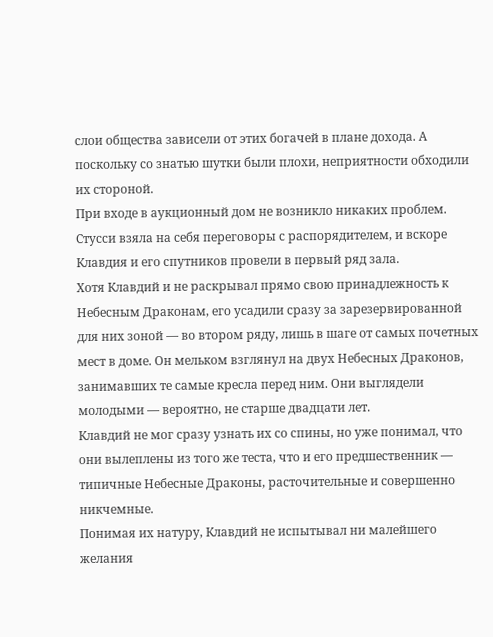слои общества зависели от этих богачей в плане дохода. А поскольку со знатью шутки были плохи, неприятности обходили их стороной.
При входе в аукционный дом не возникло никаких проблем. Стусси взяла на себя переговоры с распорядителем, и вскоре Клавдия и его спутников провели в первый ряд зала.
Хотя Клавдий и не раскрывал прямо свою принадлежность к Небесным Драконам, его усадили сразу за зарезервированной для них зоной — во втором ряду, лишь в шаге от самых почетных мест в доме. Он мельком взглянул на двух Небесных Драконов, занимавших те самые кресла перед ним. Они выглядели молодыми — вероятно, не старше двадцати лет.
Клавдий не мог сразу узнать их со спины, но уже понимал, что они вылеплены из того же теста, что и его предшественник — типичные Небесные Драконы, расточительные и совершенно никчемные.
Понимая их натуру, Клавдий не испытывал ни малейшего желания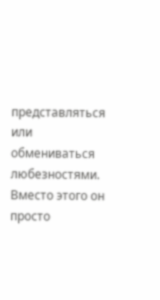представляться или обмениваться любезностями. Вместо этого он просто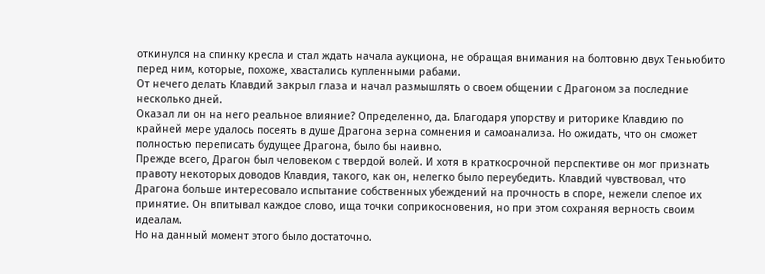откинулся на спинку кресла и стал ждать начала аукциона, не обращая внимания на болтовню двух Теньюбито перед ним, которые, похоже, хвастались купленными рабами.
От нечего делать Клавдий закрыл глаза и начал размышлять о своем общении с Драгоном за последние несколько дней.
Оказал ли он на него реальное влияние? Определенно, да. Благодаря упорству и риторике Клавдию по крайней мере удалось посеять в душе Драгона зерна сомнения и самоанализа. Но ожидать, что он сможет полностью переписать будущее Драгона, было бы наивно.
Прежде всего, Драгон был человеком с твердой волей. И хотя в краткосрочной перспективе он мог признать правоту некоторых доводов Клавдия, такого, как он, нелегко было переубедить. Клавдий чувствовал, что Драгона больше интересовало испытание собственных убеждений на прочность в споре, нежели слепое их принятие. Он впитывал каждое слово, ища точки соприкосновения, но при этом сохраняя верность своим идеалам.
Но на данный момент этого было достаточно.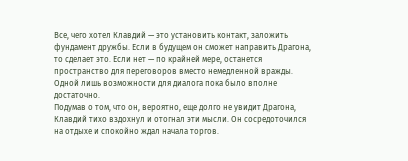Все, чего хотел Клавдий — это установить контакт, заложить фундамент дружбы. Если в будущем он сможет направить Драгона, то сделает это. Если нет — по крайней мере, останется пространство для переговоров вместо немедленной вражды. Одной лишь возможности для диалога пока было вполне достаточно.
Подумав о том, что он, вероятно, еще долго не увидит Драгона, Клавдий тихо вздохнул и отогнал эти мысли. Он сосредоточился на отдыхе и спокойно ждал начала торгов.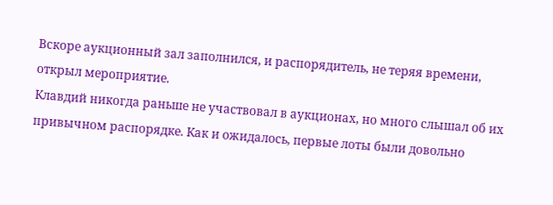Вскоре аукционный зал заполнился, и распорядитель, не теряя времени, открыл мероприятие.
Клавдий никогда раньше не участвовал в аукционах, но много слышал об их привычном распорядке. Как и ожидалось, первые лоты были довольно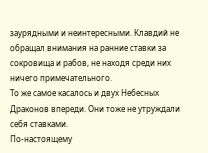заурядными и неинтересными. Клавдий не обращал внимания на ранние ставки за сокровища и рабов, не находя среди них ничего примечательного.
То же самое касалось и двух Небесных Драконов впереди. Они тоже не утруждали себя ставками.
По-настоящему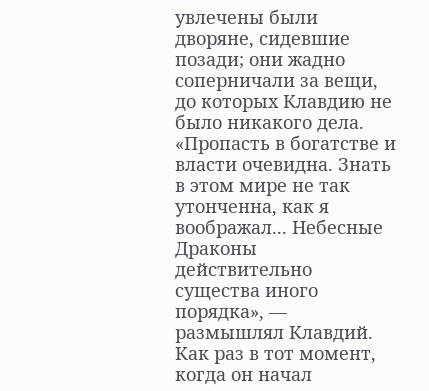увлечены были дворяне, сидевшие позади; они жадно соперничали за вещи, до которых Клавдию не было никакого дела.
«Пропасть в богатстве и власти очевидна. Знать в этом мире не так утонченна, как я воображал... Небесные Драконы действительно существа иного порядка», — размышлял Клавдий.
Как раз в тот момент, когда он начал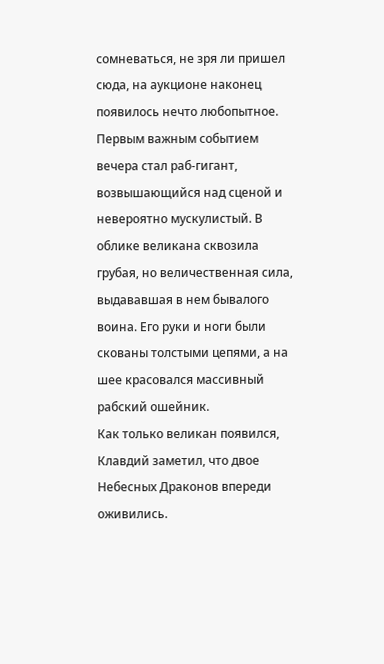сомневаться, не зря ли пришел сюда, на аукционе наконец появилось нечто любопытное.
Первым важным событием вечера стал раб-гигант, возвышающийся над сценой и невероятно мускулистый. В облике великана сквозила грубая, но величественная сила, выдававшая в нем бывалого воина. Его руки и ноги были скованы толстыми цепями, а на шее красовался массивный рабский ошейник.
Как только великан появился, Клавдий заметил, что двое Небесных Драконов впереди оживились.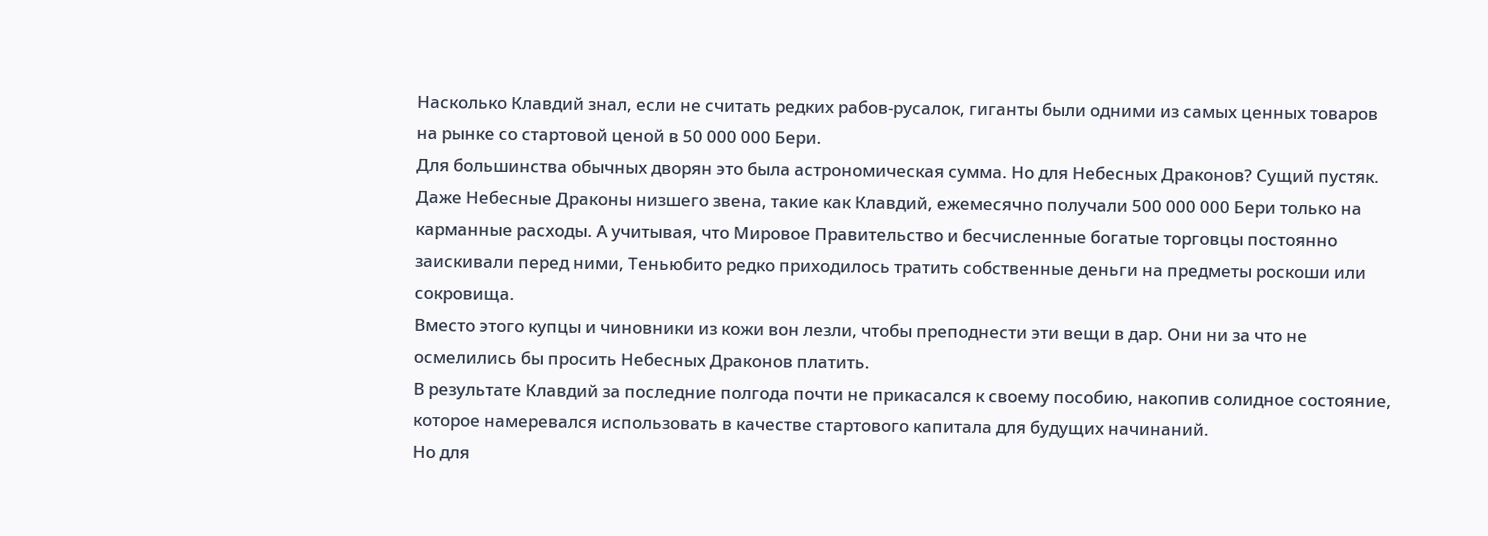Насколько Клавдий знал, если не считать редких рабов-русалок, гиганты были одними из самых ценных товаров на рынке со стартовой ценой в 50 000 000 Бери.
Для большинства обычных дворян это была астрономическая сумма. Но для Небесных Драконов? Сущий пустяк.
Даже Небесные Драконы низшего звена, такие как Клавдий, ежемесячно получали 500 000 000 Бери только на карманные расходы. А учитывая, что Мировое Правительство и бесчисленные богатые торговцы постоянно заискивали перед ними, Теньюбито редко приходилось тратить собственные деньги на предметы роскоши или сокровища.
Вместо этого купцы и чиновники из кожи вон лезли, чтобы преподнести эти вещи в дар. Они ни за что не осмелились бы просить Небесных Драконов платить.
В результате Клавдий за последние полгода почти не прикасался к своему пособию, накопив солидное состояние, которое намеревался использовать в качестве стартового капитала для будущих начинаний.
Но для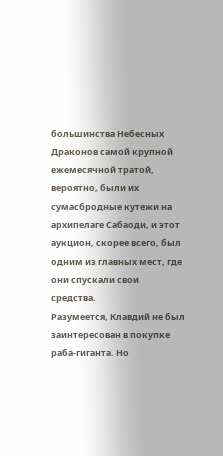большинства Небесных Драконов самой крупной ежемесячной тратой, вероятно, были их сумасбродные кутежи на архипелаге Сабаоди, и этот аукцион, скорее всего, был одним из главных мест, где они спускали свои средства.
Разумеется, Клавдий не был заинтересован в покупке раба-гиганта. Но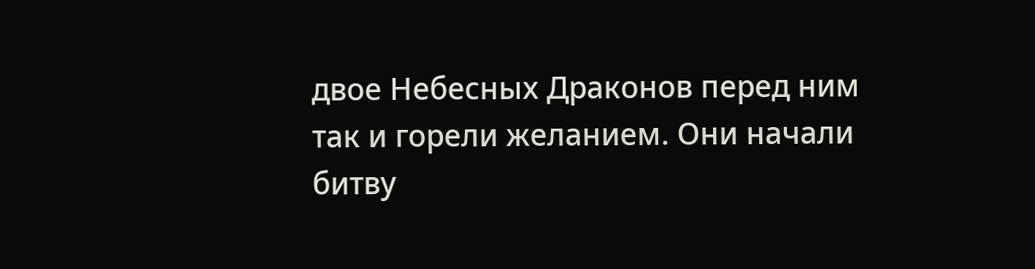двое Небесных Драконов перед ним так и горели желанием. Они начали битву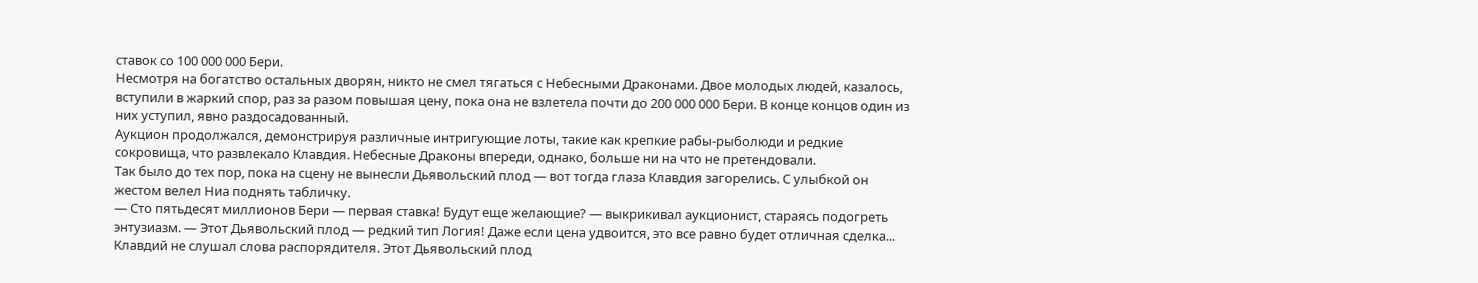ставок со 100 000 000 Бери.
Несмотря на богатство остальных дворян, никто не смел тягаться с Небесными Драконами. Двое молодых людей, казалось, вступили в жаркий спор, раз за разом повышая цену, пока она не взлетела почти до 200 000 000 Бери. В конце концов один из них уступил, явно раздосадованный.
Аукцион продолжался, демонстрируя различные интригующие лоты, такие как крепкие рабы-рыболюди и редкие сокровища, что развлекало Клавдия. Небесные Драконы впереди, однако, больше ни на что не претендовали.
Так было до тех пор, пока на сцену не вынесли Дьявольский плод — вот тогда глаза Клавдия загорелись. С улыбкой он жестом велел Ниа поднять табличку.
— Сто пятьдесят миллионов Бери — первая ставка! Будут еще желающие? — выкрикивал аукционист, стараясь подогреть энтузиазм. — Этот Дьявольский плод — редкий тип Логия! Даже если цена удвоится, это все равно будет отличная сделка...
Клавдий не слушал слова распорядителя. Этот Дьявольский плод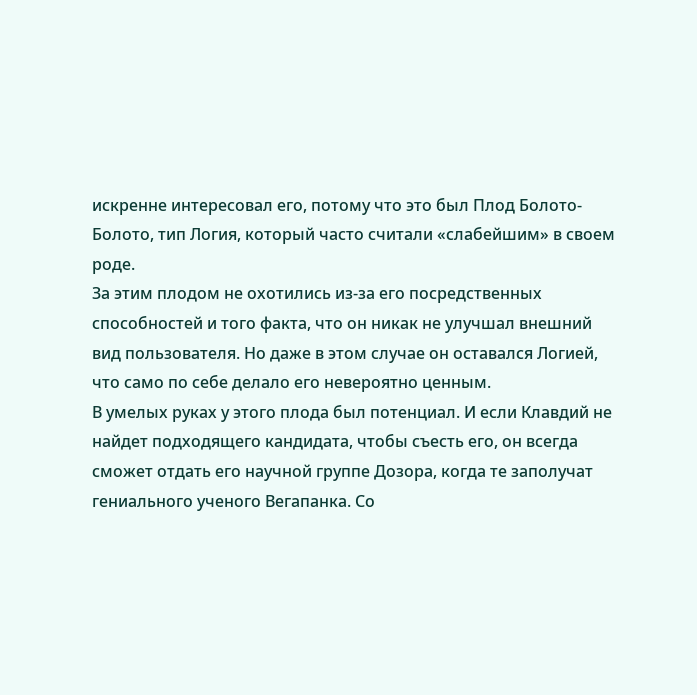искренне интересовал его, потому что это был Плод Болото-Болото, тип Логия, который часто считали «слабейшим» в своем роде.
За этим плодом не охотились из-за его посредственных способностей и того факта, что он никак не улучшал внешний вид пользователя. Но даже в этом случае он оставался Логией, что само по себе делало его невероятно ценным.
В умелых руках у этого плода был потенциал. И если Клавдий не найдет подходящего кандидата, чтобы съесть его, он всегда сможет отдать его научной группе Дозора, когда те заполучат гениального ученого Вегапанка. Со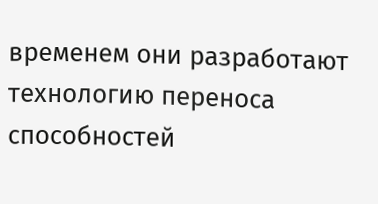временем они разработают технологию переноса способностей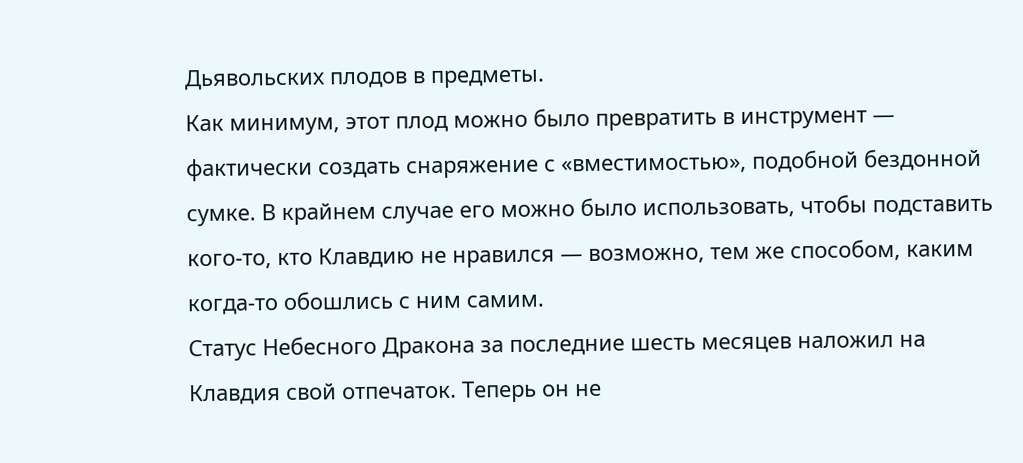Дьявольских плодов в предметы.
Как минимум, этот плод можно было превратить в инструмент — фактически создать снаряжение с «вместимостью», подобной бездонной сумке. В крайнем случае его можно было использовать, чтобы подставить кого-то, кто Клавдию не нравился — возможно, тем же способом, каким когда-то обошлись с ним самим.
Статус Небесного Дракона за последние шесть месяцев наложил на Клавдия свой отпечаток. Теперь он не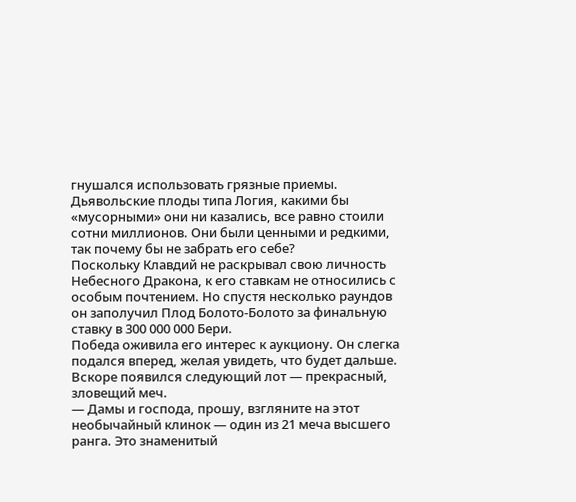гнушался использовать грязные приемы.
Дьявольские плоды типа Логия, какими бы «мусорными» они ни казались, все равно стоили сотни миллионов. Они были ценными и редкими, так почему бы не забрать его себе?
Поскольку Клавдий не раскрывал свою личность Небесного Дракона, к его ставкам не относились с особым почтением. Но спустя несколько раундов он заполучил Плод Болото-Болото за финальную ставку в 300 000 000 Бери.
Победа оживила его интерес к аукциону. Он слегка подался вперед, желая увидеть, что будет дальше.
Вскоре появился следующий лот — прекрасный, зловещий меч.
— Дамы и господа, прошу, взгляните на этот необычайный клинок — один из 21 меча высшего ранга. Это знаменитый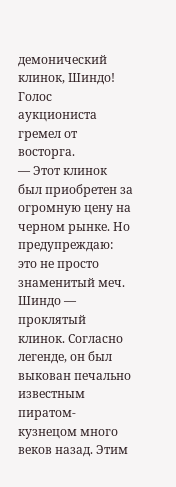демонический клинок, Шиндо!
Голос аукциониста гремел от восторга.
— Этот клинок был приобретен за огромную цену на черном рынке. Но предупреждаю: это не просто знаменитый меч. Шиндо — проклятый клинок. Согласно легенде, он был выкован печально известным пиратом-кузнецом много веков назад. Этим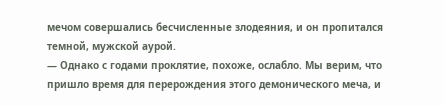мечом совершались бесчисленные злодеяния, и он пропитался темной, мужской аурой.
— Однако с годами проклятие, похоже, ослабло. Мы верим, что пришло время для перерождения этого демонического меча, и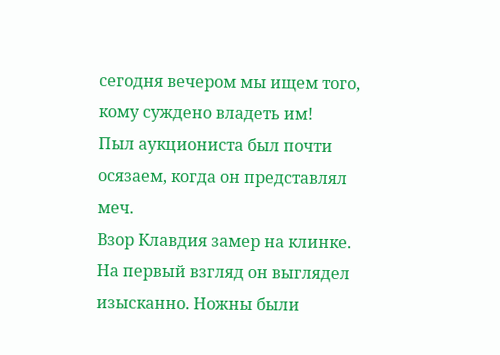сегодня вечером мы ищем того, кому суждено владеть им!
Пыл аукциониста был почти осязаем, когда он представлял меч.
Взор Клавдия замер на клинке. На первый взгляд он выглядел изысканно. Ножны были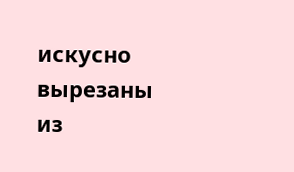искусно вырезаны из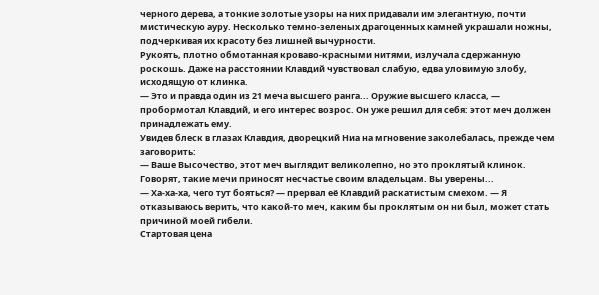черного дерева, а тонкие золотые узоры на них придавали им элегантную, почти мистическую ауру. Несколько темно-зеленых драгоценных камней украшали ножны, подчеркивая их красоту без лишней вычурности.
Рукоять, плотно обмотанная кроваво-красными нитями, излучала сдержанную роскошь. Даже на расстоянии Клавдий чувствовал слабую, едва уловимую злобу, исходящую от клинка.
— Это и правда один из 21 меча высшего ранга... Оружие высшего класса, — пробормотал Клавдий, и его интерес возрос. Он уже решил для себя: этот меч должен принадлежать ему.
Увидев блеск в глазах Клавдия, дворецкий Ниа на мгновение заколебалась, прежде чем заговорить:
— Ваше Высочество, этот меч выглядит великолепно, но это проклятый клинок. Говорят, такие мечи приносят несчастье своим владельцам. Вы уверены...
— Ха-ха-ха, чего тут бояться? — прервал её Клавдий раскатистым смехом. — Я отказываюсь верить, что какой-то меч, каким бы проклятым он ни был, может стать причиной моей гибели.
Стартовая цена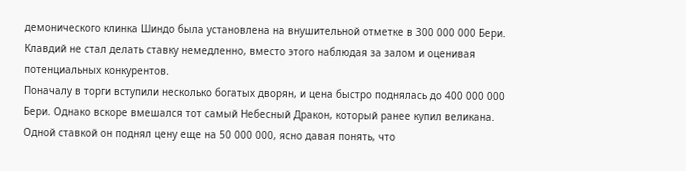демонического клинка Шиндо была установлена на внушительной отметке в 300 000 000 Бери. Клавдий не стал делать ставку немедленно, вместо этого наблюдая за залом и оценивая потенциальных конкурентов.
Поначалу в торги вступили несколько богатых дворян, и цена быстро поднялась до 400 000 000 Бери. Однако вскоре вмешался тот самый Небесный Дракон, который ранее купил великана. Одной ставкой он поднял цену еще на 50 000 000, ясно давая понять, что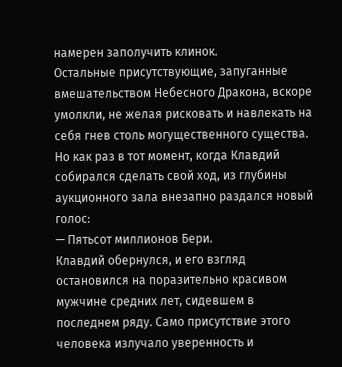намерен заполучить клинок.
Остальные присутствующие, запуганные вмешательством Небесного Дракона, вскоре умолкли, не желая рисковать и навлекать на себя гнев столь могущественного существа.
Но как раз в тот момент, когда Клавдий собирался сделать свой ход, из глубины аукционного зала внезапно раздался новый голос:
— Пятьсот миллионов Бери.
Клавдий обернулся, и его взгляд остановился на поразительно красивом мужчине средних лет, сидевшем в последнем ряду. Само присутствие этого человека излучало уверенность и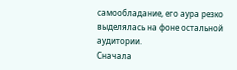самообладание, его аура резко выделялась на фоне остальной аудитории.
Сначала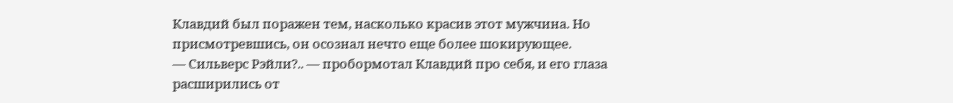Клавдий был поражен тем, насколько красив этот мужчина. Но присмотревшись, он осознал нечто еще более шокирующее.
— Сильверс Рэйли?.. — пробормотал Клавдий про себя, и его глаза расширились от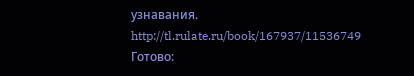узнавания.
http://tl.rulate.ru/book/167937/11536749
Готово: